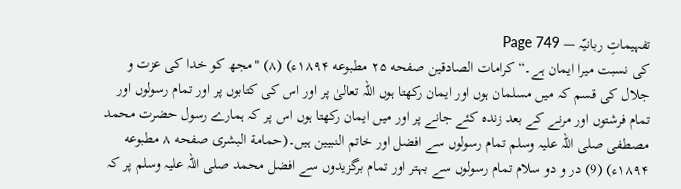تفہیماتِ ربانیّہ — Page 749
کی نسبت میرا ایمان ہے۔“ کرامات الصادقین صفحه ۲۵ مطبوعه ۱۸۹۴ء) (۸) "مجھ کو خدا کی عزت و جلال کی قسم کہ میں مسلمان ہوں اور ایمان رکھتا ہوں اللہ تعالیٰ پر اور اس کی کتابوں پر اور تمام رسولوں اور تمام فرشتوں اور مرنے کے بعد زندہ کئے جانے پر اور میں ایمان رکھتا ہوں اس پر کہ ہمارے رسول حضرت محمد مصطفی صلی اللہ علیہ وسلم تمام رسولوں سے افضل اور خاتم النبیین ہیں۔(حمامة البشری صفحه ۸ مطبوعه ۱۸۹۴ء) (9) در و دو سلام تمام رسولوں سے بہتر اور تمام برگزیدوں سے افضل محمد صلی اللہ علیہ وسلم پر کہ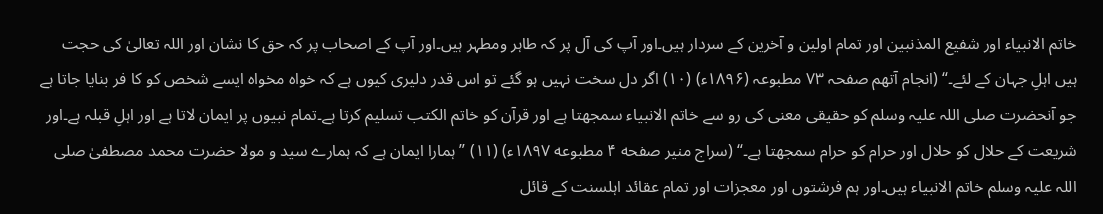خاتم الانبیاء اور شفیع المذنبین اور تمام اولین و آخرین کے سردار ہیں۔اور آپ کی آل پر کہ طاہر ومطہر ہیں۔اور آپ کے اصحاب پر کہ حق کا نشان اور اللہ تعالیٰ کی حجت ہیں اہلِ جہان کے لئے۔“ (انجام آتھم صفحہ ۷۳ مطبوعہ (۱۸۹۶ء) (۱۰) اگر دل سخت نہیں ہو گئے تو اس قدر دلیری کیوں ہے کہ خواہ مخواہ ایسے شخص کو کا فر بنایا جاتا ہے جو آنحضرت صلی اللہ علیہ وسلم کو حقیقی معنی کی رو سے خاتم الانبیاء سمجھتا ہے اور قرآن کو خاتم الکتب تسلیم کرتا ہے۔تمام نبیوں پر ایمان لاتا ہے اور اہلِ قبلہ ہے۔اور شریعت کے حلال کو حلال اور حرام کو حرام سمجھتا ہے۔“ (سراج منیر صفحه ۴ مطبوعه ۱۸۹۷ء) (۱۱) ”ہمارا ایمان ہے کہ ہمارے سید و مولا حضرت محمد مصطفیٰ صلی اللہ علیہ وسلم خاتم الانبیاء ہیں۔اور ہم فرشتوں اور معجزات اور تمام عقائد اہلسنت کے قائل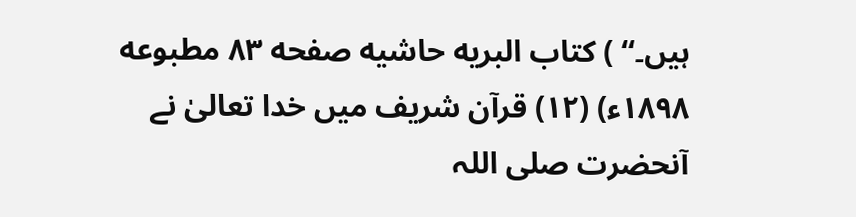ہیں۔“ ) کتاب البریه حاشیه صفحه ۸۳ مطبوعه ۱۸۹۸ء) (۱۲) قرآن شریف میں خدا تعالیٰ نے آنحضرت صلی اللہ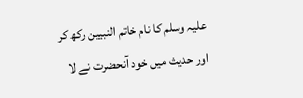علیہ وسلم کا نام خاتم النبیین رکھ کر اور حدیث میں خود آنحضرت نے لا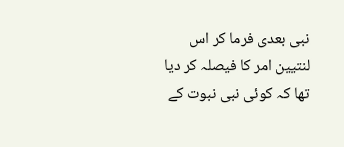نبی بعدی فرما کر اس لنتيين امر کا فیصلہ کر دیا تھا کہ کوئی نبی نبوت کے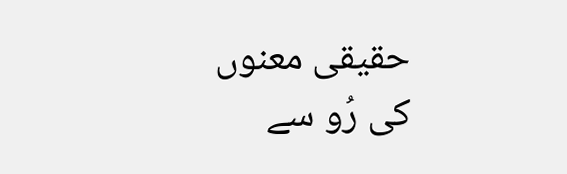حقیقی معنوں کی رُو سے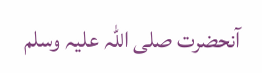آنحضرت صلی اللہ علیہ وسلم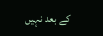کے بعد نہیں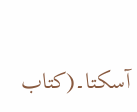آسکتا۔(کتاب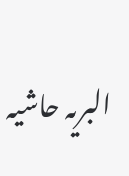البریہ حاشیہ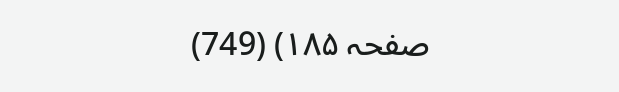صفحہ ۱۸۵) (749)